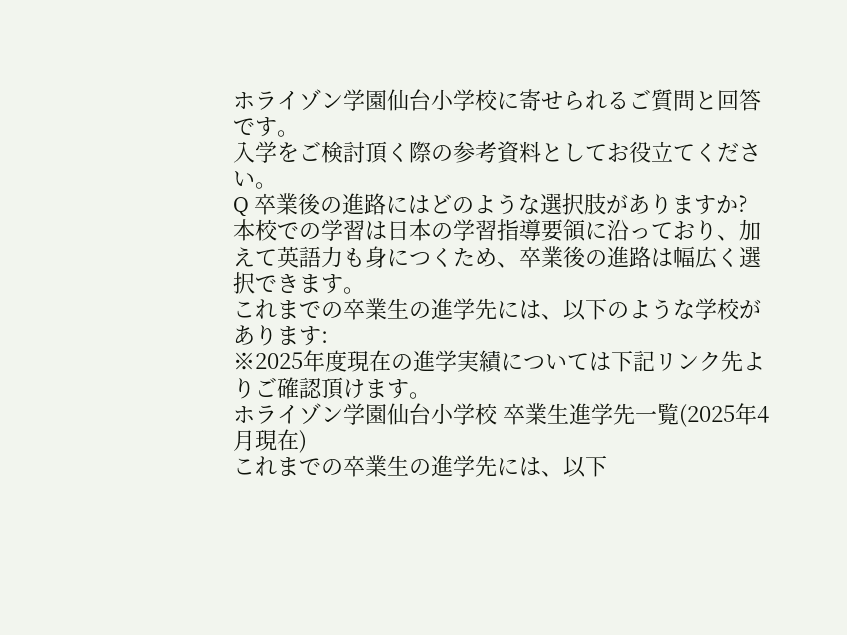ホライゾン学園仙台小学校に寄せられるご質問と回答です。
入学をご検討頂く際の参考資料としてお役立てください。
Q 卒業後の進路にはどのような選択肢がありますか?
本校での学習は日本の学習指導要領に沿っており、加えて英語力も身につくため、卒業後の進路は幅広く選択できます。
これまでの卒業生の進学先には、以下のような学校があります:
※2025年度現在の進学実績については下記リンク先よりご確認頂けます。
ホライゾン学園仙台小学校 卒業生進学先一覧(2025年4月現在)
これまでの卒業生の進学先には、以下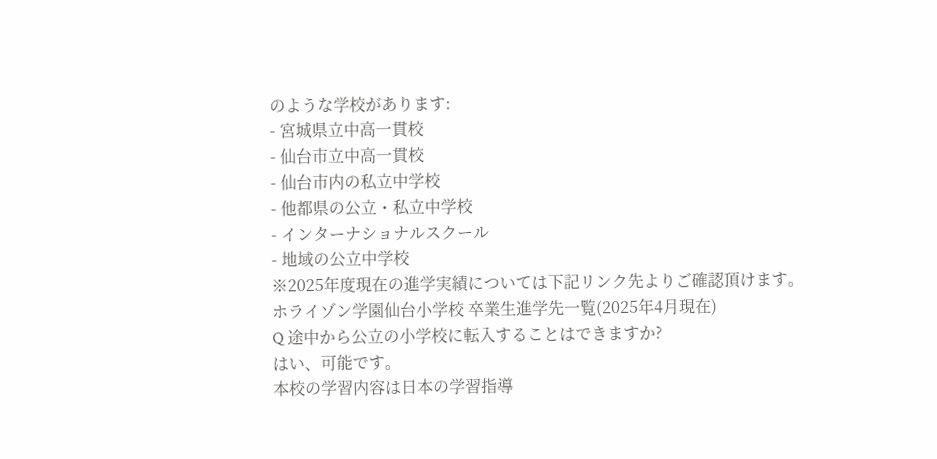のような学校があります:
- 宮城県立中高一貫校
- 仙台市立中高一貫校
- 仙台市内の私立中学校
- 他都県の公立・私立中学校
- インターナショナルスクール
- 地域の公立中学校
※2025年度現在の進学実績については下記リンク先よりご確認頂けます。
ホライゾン学園仙台小学校 卒業生進学先一覧(2025年4月現在)
Q 途中から公立の小学校に転入することはできますか?
はい、可能です。
本校の学習内容は日本の学習指導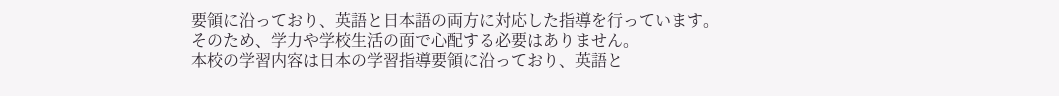要領に沿っており、英語と日本語の両方に対応した指導を行っています。
そのため、学力や学校生活の面で心配する必要はありません。
本校の学習内容は日本の学習指導要領に沿っており、英語と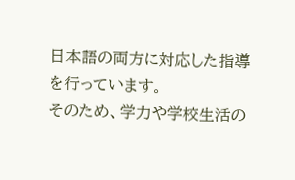日本語の両方に対応した指導を行っています。
そのため、学力や学校生活の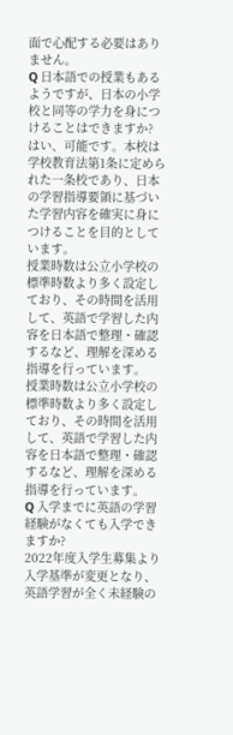面で心配する必要はありません。
Q 日本語での授業もあるようですが、日本の小学校と同等の学力を身につけることはできますか?
はい、可能です。本校は学校教育法第1条に定められた一条校であり、日本の学習指導要領に基づいた学習内容を確実に身につけることを目的としています。
授業時数は公立小学校の標準時数より多く設定しており、その時間を活用して、英語で学習した内容を日本語で整理・確認するなど、理解を深める指導を行っています。
授業時数は公立小学校の標準時数より多く設定しており、その時間を活用して、英語で学習した内容を日本語で整理・確認するなど、理解を深める指導を行っています。
Q 入学までに英語の学習経験がなくても入学できますか?
2022年度入学生募集より入学基準が変更となり、英語学習が全く未経験の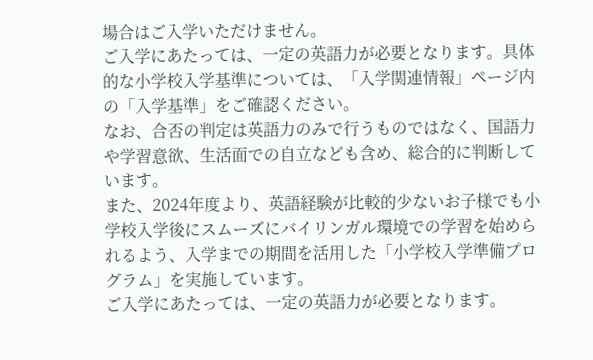場合はご入学いただけません。
ご入学にあたっては、一定の英語力が必要となります。具体的な小学校入学基準については、「入学関連情報」ページ内の「入学基準」をご確認ください。
なお、合否の判定は英語力のみで行うものではなく、国語力や学習意欲、生活面での自立なども含め、総合的に判断しています。
また、2024年度より、英語経験が比較的少ないお子様でも小学校入学後にスムーズにバイリンガル環境での学習を始められるよう、入学までの期間を活用した「小学校入学準備プログラム」を実施しています。
ご入学にあたっては、一定の英語力が必要となります。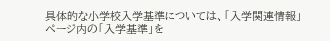具体的な小学校入学基準については、「入学関連情報」ページ内の「入学基準」を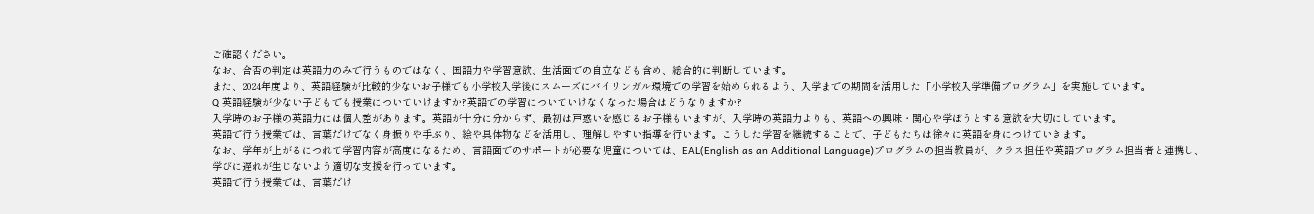ご確認ください。
なお、合否の判定は英語力のみで行うものではなく、国語力や学習意欲、生活面での自立なども含め、総合的に判断しています。
また、2024年度より、英語経験が比較的少ないお子様でも小学校入学後にスムーズにバイリンガル環境での学習を始められるよう、入学までの期間を活用した「小学校入学準備プログラム」を実施しています。
Q 英語経験が少ない子どもでも授業についていけますか?英語での学習についていけなくなった場合はどうなりますか?
入学時のお子様の英語力には個人差があります。英語が十分に分からず、最初は戸惑いを感じるお子様もいますが、入学時の英語力よりも、英語への興味・関心や学ぼうとする意欲を大切にしています。
英語で行う授業では、言葉だけでなく身振りや手ぶり、絵や具体物などを活用し、理解しやすい指導を行います。こうした学習を継続することで、子どもたちは徐々に英語を身につけていきます。
なお、学年が上がるにつれて学習内容が高度になるため、言語面でのサポートが必要な児童については、EAL(English as an Additional Language)プログラムの担当教員が、クラス担任や英語プログラム担当者と連携し、学びに遅れが生じないよう適切な支援を行っています。
英語で行う授業では、言葉だけ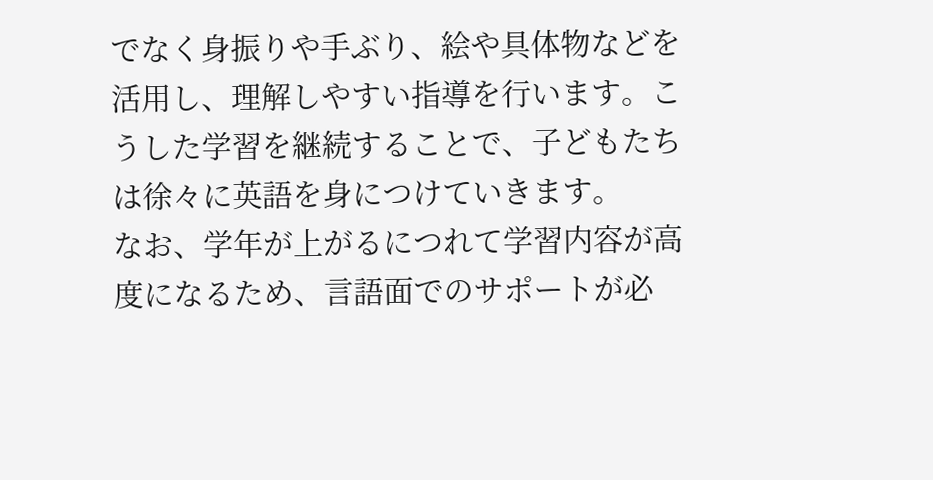でなく身振りや手ぶり、絵や具体物などを活用し、理解しやすい指導を行います。こうした学習を継続することで、子どもたちは徐々に英語を身につけていきます。
なお、学年が上がるにつれて学習内容が高度になるため、言語面でのサポートが必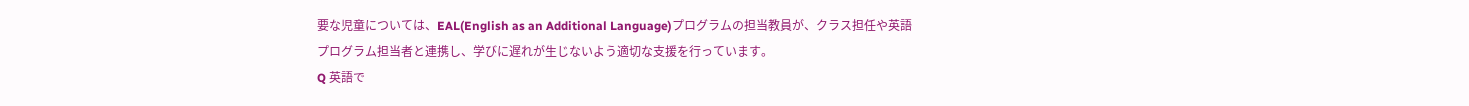要な児童については、EAL(English as an Additional Language)プログラムの担当教員が、クラス担任や英語プログラム担当者と連携し、学びに遅れが生じないよう適切な支援を行っています。
Q 英語で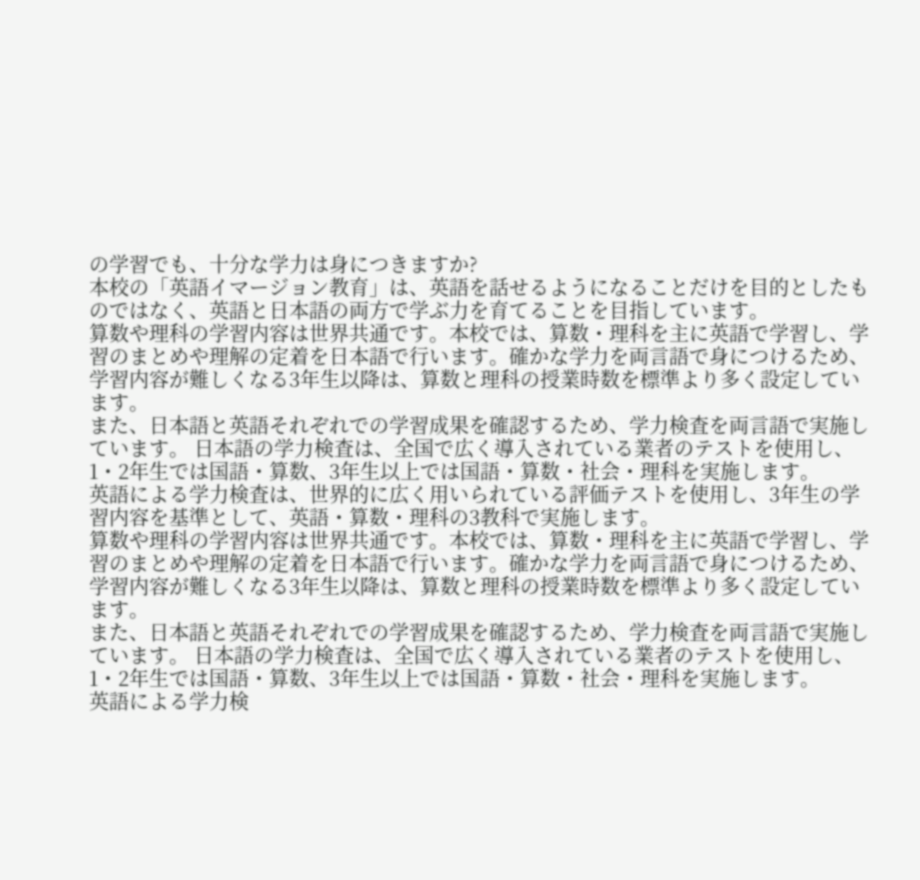の学習でも、十分な学力は身につきますか?
本校の「英語イマージョン教育」は、英語を話せるようになることだけを目的としたものではなく、英語と日本語の両方で学ぶ力を育てることを目指しています。
算数や理科の学習内容は世界共通です。本校では、算数・理科を主に英語で学習し、学習のまとめや理解の定着を日本語で行います。確かな学力を両言語で身につけるため、学習内容が難しくなる3年生以降は、算数と理科の授業時数を標準より多く設定しています。
また、日本語と英語それぞれでの学習成果を確認するため、学力検査を両言語で実施しています。 日本語の学力検査は、全国で広く導入されている業者のテストを使用し、1・2年生では国語・算数、3年生以上では国語・算数・社会・理科を実施します。
英語による学力検査は、世界的に広く用いられている評価テストを使用し、3年生の学習内容を基準として、英語・算数・理科の3教科で実施します。
算数や理科の学習内容は世界共通です。本校では、算数・理科を主に英語で学習し、学習のまとめや理解の定着を日本語で行います。確かな学力を両言語で身につけるため、学習内容が難しくなる3年生以降は、算数と理科の授業時数を標準より多く設定しています。
また、日本語と英語それぞれでの学習成果を確認するため、学力検査を両言語で実施しています。 日本語の学力検査は、全国で広く導入されている業者のテストを使用し、1・2年生では国語・算数、3年生以上では国語・算数・社会・理科を実施します。
英語による学力検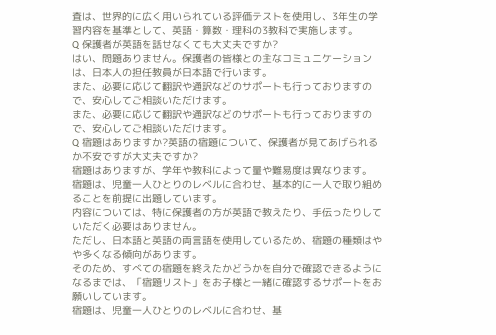査は、世界的に広く用いられている評価テストを使用し、3年生の学習内容を基準として、英語・算数・理科の3教科で実施します。
Q 保護者が英語を話せなくても大丈夫ですか?
はい、問題ありません。保護者の皆様との主なコミュニケーションは、日本人の担任教員が日本語で行います。
また、必要に応じて翻訳や通訳などのサポートも行っておりますので、安心してご相談いただけます。
また、必要に応じて翻訳や通訳などのサポートも行っておりますので、安心してご相談いただけます。
Q 宿題はありますか?英語の宿題について、保護者が見てあげられるか不安ですが大丈夫ですか?
宿題はありますが、学年や教科によって量や難易度は異なります。
宿題は、児童一人ひとりのレベルに合わせ、基本的に一人で取り組めることを前提に出題しています。
内容については、特に保護者の方が英語で教えたり、手伝ったりしていただく必要はありません。
ただし、日本語と英語の両言語を使用しているため、宿題の種類はやや多くなる傾向があります。
そのため、すべての宿題を終えたかどうかを自分で確認できるようになるまでは、「宿題リスト」をお子様と一緒に確認するサポートをお願いしています。
宿題は、児童一人ひとりのレベルに合わせ、基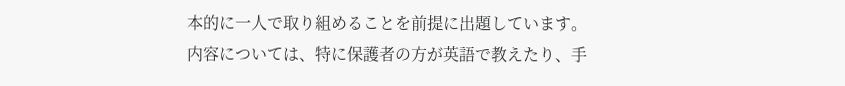本的に一人で取り組めることを前提に出題しています。
内容については、特に保護者の方が英語で教えたり、手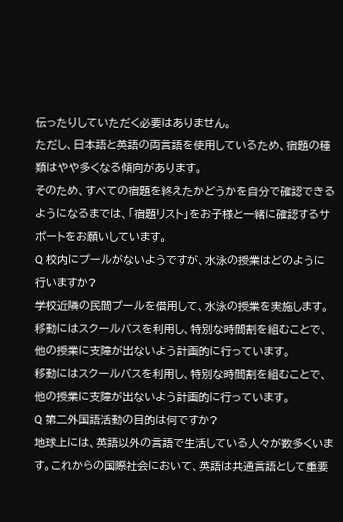伝ったりしていただく必要はありません。
ただし、日本語と英語の両言語を使用しているため、宿題の種類はやや多くなる傾向があります。
そのため、すべての宿題を終えたかどうかを自分で確認できるようになるまでは、「宿題リスト」をお子様と一緒に確認するサポートをお願いしています。
Q 校内にプールがないようですが、水泳の授業はどのように行いますか?
学校近隣の民間プールを借用して、水泳の授業を実施します。
移動にはスクールバスを利用し、特別な時間割を組むことで、他の授業に支障が出ないよう計画的に行っています。
移動にはスクールバスを利用し、特別な時間割を組むことで、他の授業に支障が出ないよう計画的に行っています。
Q 第二外国語活動の目的は何ですか?
地球上には、英語以外の言語で生活している人々が数多くいます。これからの国際社会において、英語は共通言語として重要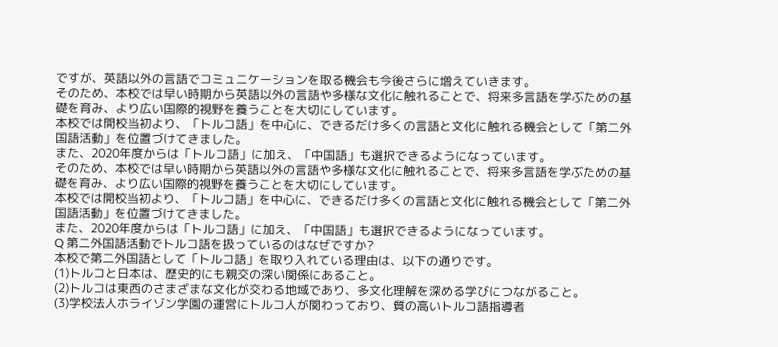ですが、英語以外の言語でコミュニケーションを取る機会も今後さらに増えていきます。
そのため、本校では早い時期から英語以外の言語や多様な文化に触れることで、将来多言語を学ぶための基礎を育み、より広い国際的視野を養うことを大切にしています。
本校では開校当初より、「トルコ語」を中心に、できるだけ多くの言語と文化に触れる機会として「第二外国語活動」を位置づけてきました。
また、2020年度からは「トルコ語」に加え、「中国語」も選択できるようになっています。
そのため、本校では早い時期から英語以外の言語や多様な文化に触れることで、将来多言語を学ぶための基礎を育み、より広い国際的視野を養うことを大切にしています。
本校では開校当初より、「トルコ語」を中心に、できるだけ多くの言語と文化に触れる機会として「第二外国語活動」を位置づけてきました。
また、2020年度からは「トルコ語」に加え、「中国語」も選択できるようになっています。
Q 第二外国語活動でトルコ語を扱っているのはなぜですか?
本校で第二外国語として「トルコ語」を取り入れている理由は、以下の通りです。
(1)トルコと日本は、歴史的にも親交の深い関係にあること。
(2)トルコは東西のさまざまな文化が交わる地域であり、多文化理解を深める学びにつながること。
(3)学校法人ホライゾン学園の運営にトルコ人が関わっており、質の高いトルコ語指導者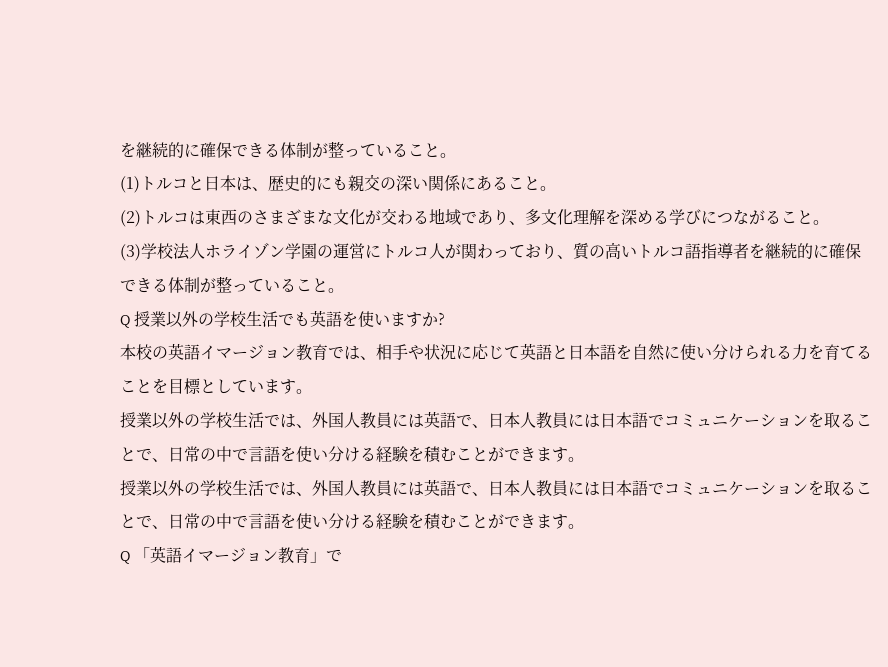を継続的に確保できる体制が整っていること。
(1)トルコと日本は、歴史的にも親交の深い関係にあること。
(2)トルコは東西のさまざまな文化が交わる地域であり、多文化理解を深める学びにつながること。
(3)学校法人ホライゾン学園の運営にトルコ人が関わっており、質の高いトルコ語指導者を継続的に確保できる体制が整っていること。
Q 授業以外の学校生活でも英語を使いますか?
本校の英語イマージョン教育では、相手や状況に応じて英語と日本語を自然に使い分けられる力を育てることを目標としています。
授業以外の学校生活では、外国人教員には英語で、日本人教員には日本語でコミュニケーションを取ることで、日常の中で言語を使い分ける経験を積むことができます。
授業以外の学校生活では、外国人教員には英語で、日本人教員には日本語でコミュニケーションを取ることで、日常の中で言語を使い分ける経験を積むことができます。
Q 「英語イマージョン教育」で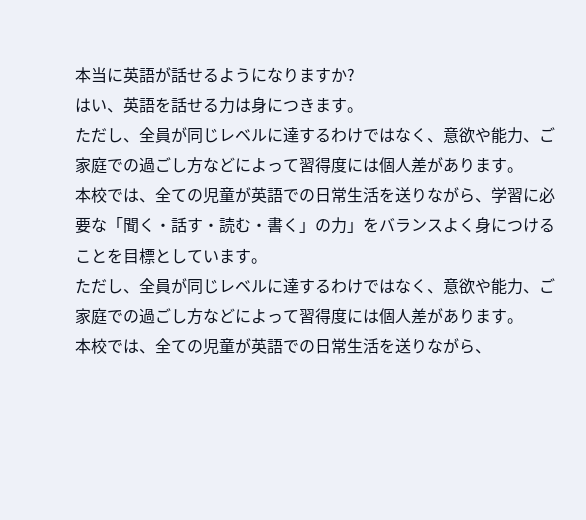本当に英語が話せるようになりますか?
はい、英語を話せる力は身につきます。
ただし、全員が同じレベルに達するわけではなく、意欲や能力、ご家庭での過ごし方などによって習得度には個人差があります。
本校では、全ての児童が英語での日常生活を送りながら、学習に必要な「聞く・話す・読む・書く」の力」をバランスよく身につけることを目標としています。
ただし、全員が同じレベルに達するわけではなく、意欲や能力、ご家庭での過ごし方などによって習得度には個人差があります。
本校では、全ての児童が英語での日常生活を送りながら、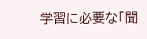学習に必要な「聞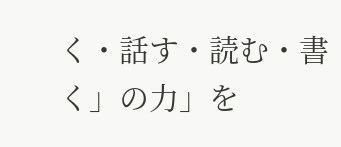く・話す・読む・書く」の力」を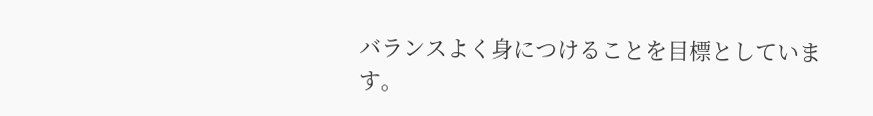バランスよく身につけることを目標としています。